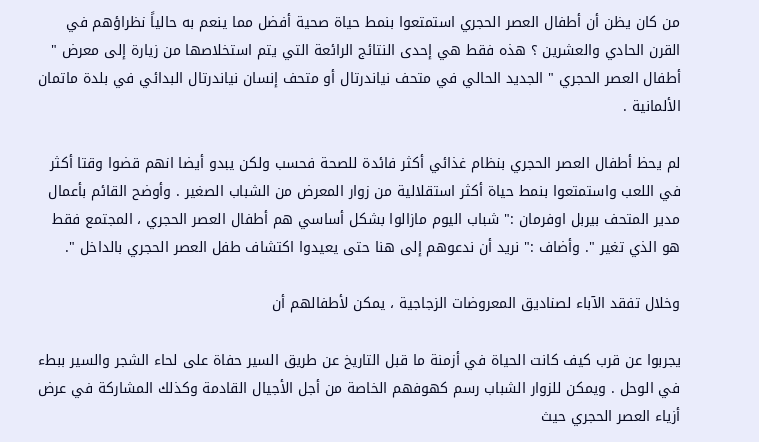من كان يظن أن أطفال العصر الحجري استمتعوا بنمط حياة صحية أفضل مما ينعم به حالياً نظراؤهم في القرن الحادي والعشرين ؟ هذه فقط هي إحدى النتائج الرائعة التي يتم استخلاصها من زيارة إلى معرض " أطفال العصر الحجري " الجديد الحالي في متحف نياندرتال أو متحف إنسان نياندرتال البدائي في بلدة ماتمان الألمانية .

لم يحظ أطفال العصر الحجري بنظام غذائي أكثر فائدة للصحة فحسب ولكن يبدو أيضا انهم قضوا وقتا أكثر في اللعب واستمتعوا بنمط حياة أكثر استقلالية من زوار المعرض من الشباب الصغير . وأوضح القائم بأعمال مدير المتحف بيربل اوفرمان :" شباب اليوم مازالوا بشكل أساسي هم أطفال العصر الحجري ، المجتمع فقط هو الذي تغير ". وأضاف :" نريد أن ندعوهم إلى هنا حتى يعيدوا اكتشاف طفل العصر الحجري بالداخل ".

وخلال تفقد الآباء لصناديق المعروضات الزجاجية ، يمكن لأطفالهم أن

يجربوا عن قرب كيف كانت الحياة في أزمنة ما قبل التاريخ عن طريق السير حفاة على لحاء الشجر والسير ببطء في الوحل . ويمكن للزوار الشباب رسم كهوفهم الخاصة من أجل الأجيال القادمة وكذلك المشاركة في عرض أزياء العصر الحجري حيث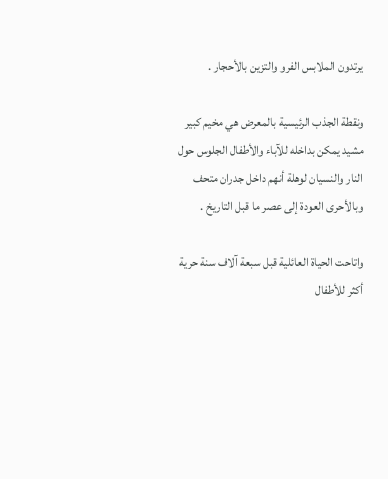يرتدون الملابس الفرو والتزين بالأحجار .

ونقطة الجذب الرئيسية بالمعرض هي مخيم كبير مشيد يمكن بداخله للآباء والأطفال الجلوس حول النار والنسيان لوهلة أنهم داخل جدران متحف وبالأحرى العودة إلى عصر ما قبل التاريخ .

واتاحت الحياة العائلية قبل سبعة آلاف سنة حرية أكثر للأطفال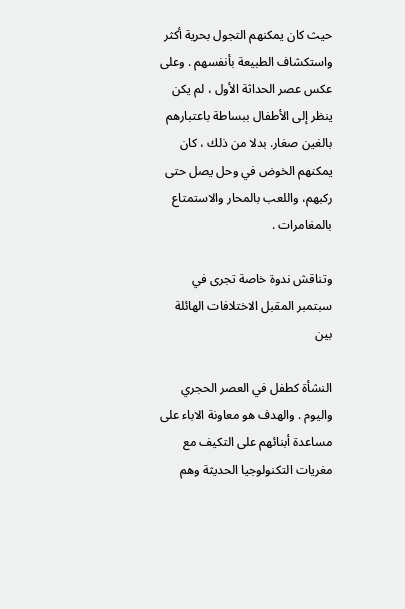حيث كان يمكنهم التجول بحرية أكثر واستكشاف الطبيعة بأنفسهم . وعلى عكس عصر الحداثة الأول ، لم يكن ينظر إلى الأطفال ببساطة باعتبارهم بالغين صغار. بدلا من ذلك ، كان يمكنهم الخوض في وحل يصل حتى ركبهم، واللعب بالمحار والاستمتاع بالمغامرات .

وتناقش ندوة خاصة تجرى في سبتمبر المقبل الاختلافات الهائلة بين

النشأة كطفل في العصر الحجري واليوم . والهدف هو معاونة الاباء على مساعدة أبنائهم على التكيف مع مغريات التكنولوجيا الحديثة وهم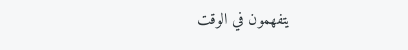يتفهمون في الوقت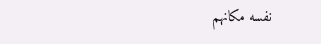نفسه مكانهم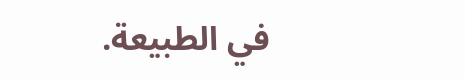في الطبيعة.